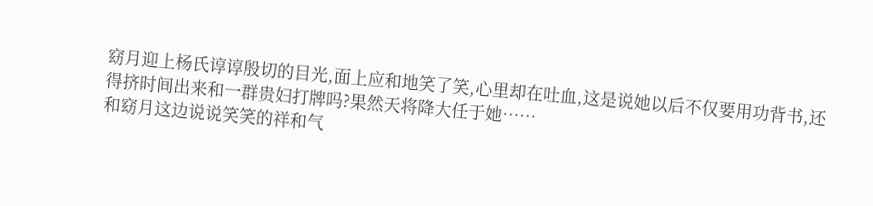窈月迎上杨氏谆谆殷切的目光,面上应和地笑了笑,心里却在吐血,这是说她以后不仅要用功背书,还得挤时间出来和一群贵妇打牌吗?果然天将降大任于她……
和窈月这边说说笑笑的祥和气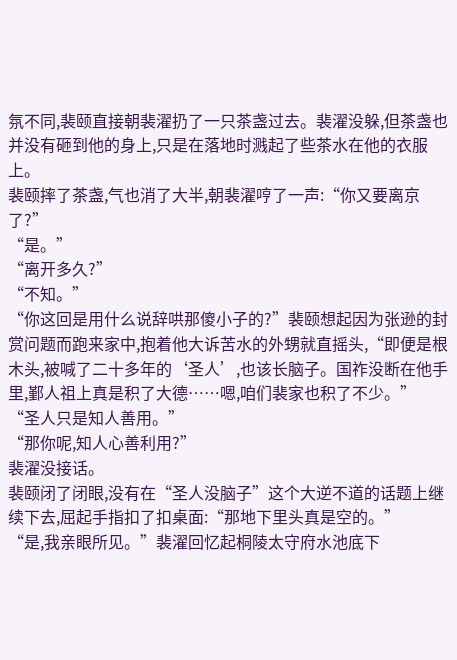氛不同,裴颐直接朝裴濯扔了一只茶盏过去。裴濯没躲,但茶盏也并没有砸到他的身上,只是在落地时溅起了些茶水在他的衣服上。
裴颐摔了茶盏,气也消了大半,朝裴濯哼了一声:“你又要离京了?”
“是。”
“离开多久?”
“不知。”
“你这回是用什么说辞哄那傻小子的?”裴颐想起因为张逊的封赏问题而跑来家中,抱着他大诉苦水的外甥就直摇头,“即便是根木头,被喊了二十多年的‘圣人’,也该长脑子。国祚没断在他手里,鄞人祖上真是积了大德……嗯,咱们裴家也积了不少。”
“圣人只是知人善用。”
“那你呢,知人心善利用?”
裴濯没接话。
裴颐闭了闭眼,没有在“圣人没脑子”这个大逆不道的话题上继续下去,屈起手指扣了扣桌面:“那地下里头真是空的。”
“是,我亲眼所见。”裴濯回忆起桐陵太守府水池底下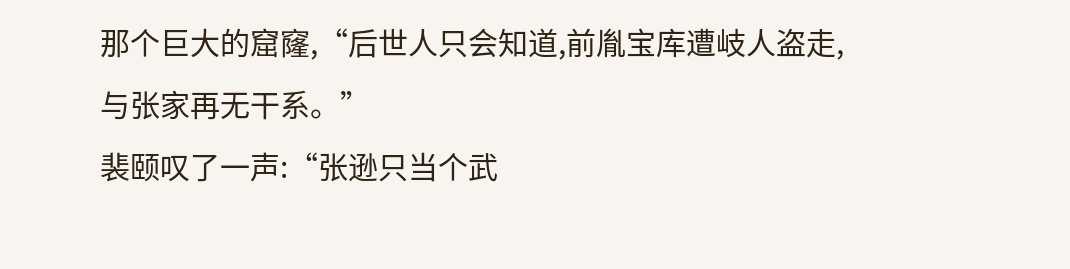那个巨大的窟窿,“后世人只会知道,前胤宝库遭岐人盗走,与张家再无干系。”
裴颐叹了一声:“张逊只当个武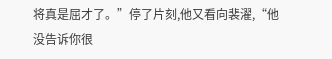将真是屈才了。”停了片刻,他又看向裴濯,“他没告诉你很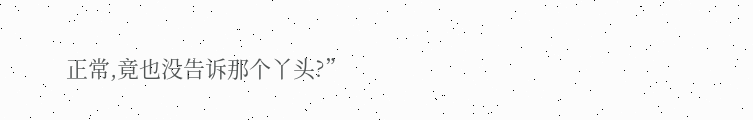正常,竟也没告诉那个丫头?”